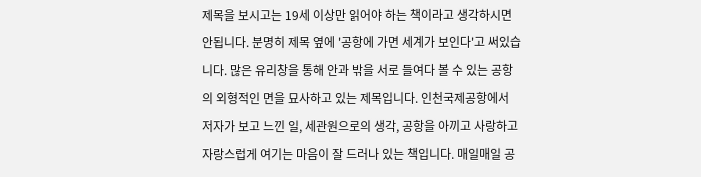제목을 보시고는 19세 이상만 읽어야 하는 책이라고 생각하시면 안됩니다. 분명히 제목 옆에 '공항에 가면 세계가 보인다'고 써있습니다. 많은 유리창을 통해 안과 밖을 서로 들여다 볼 수 있는 공항의 외형적인 면을 묘사하고 있는 제목입니다. 인천국제공항에서 저자가 보고 느낀 일, 세관원으로의 생각, 공항을 아끼고 사랑하고 자랑스럽게 여기는 마음이 잘 드러나 있는 책입니다. 매일매일 공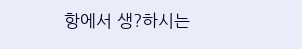항에서 생?하시는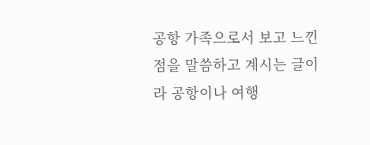공항 가족으로서 보고 느낀 점을 말씀하고 계시는 글이라 공항이나 여행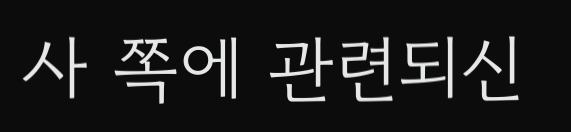사 쪽에 관련되신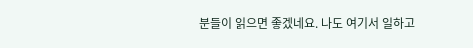분들이 읽으면 좋겠네요. 나도 여기서 일하고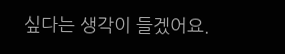싶다는 생각이 들겠어요.